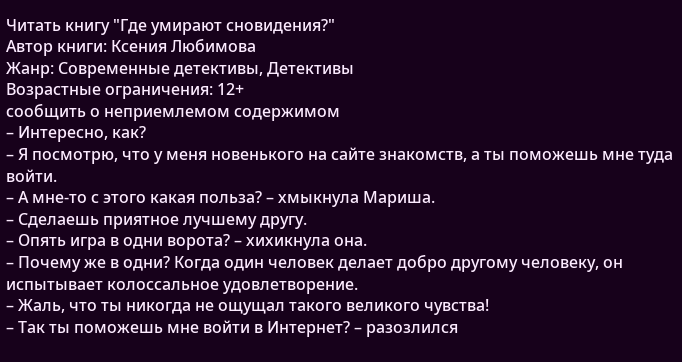Читать книгу "Где умирают сновидения?"
Автор книги: Ксения Любимова
Жанр: Современные детективы, Детективы
Возрастные ограничения: 12+
сообщить о неприемлемом содержимом
– Интересно, как?
– Я посмотрю, что у меня новенького на сайте знакомств, а ты поможешь мне туда войти.
– А мне-то с этого какая польза? – хмыкнула Мариша.
– Сделаешь приятное лучшему другу.
– Опять игра в одни ворота? – хихикнула она.
– Почему же в одни? Когда один человек делает добро другому человеку, он испытывает колоссальное удовлетворение.
– Жаль, что ты никогда не ощущал такого великого чувства!
– Так ты поможешь мне войти в Интернет? – разозлился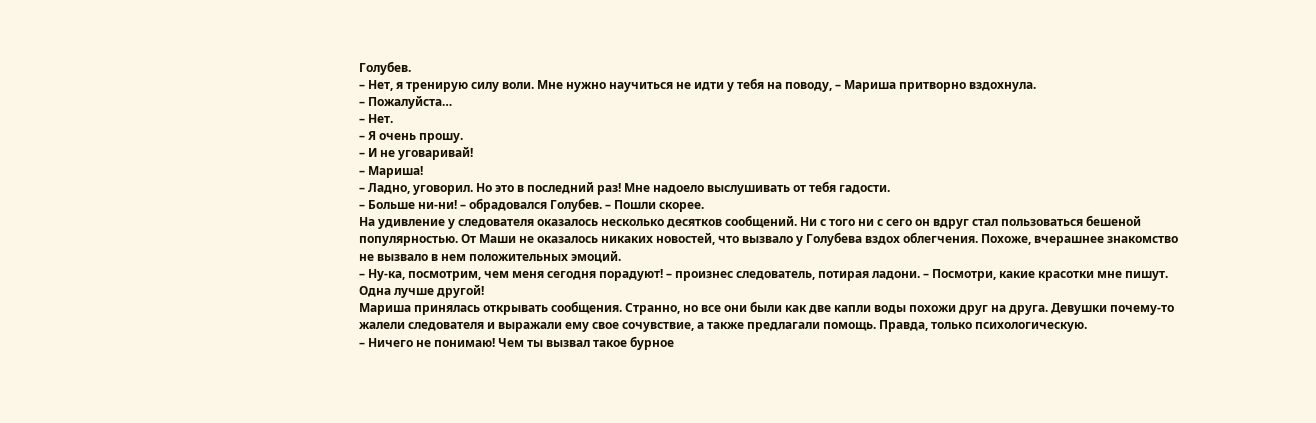Голубев.
– Нет, я тренирую силу воли. Мне нужно научиться не идти у тебя на поводу, – Мариша притворно вздохнула.
– Пожалуйста…
– Нет.
– Я очень прошу.
– И не уговаривай!
– Мариша!
– Ладно, уговорил. Но это в последний раз! Мне надоело выслушивать от тебя гадости.
– Больше ни-ни! – обрадовался Голубев. – Пошли скорее.
На удивление у следователя оказалось несколько десятков сообщений. Ни с того ни с сего он вдруг стал пользоваться бешеной популярностью. От Маши не оказалось никаких новостей, что вызвало у Голубева вздох облегчения. Похоже, вчерашнее знакомство не вызвало в нем положительных эмоций.
– Ну-ка, посмотрим, чем меня сегодня порадуют! – произнес следователь, потирая ладони. – Посмотри, какие красотки мне пишут. Одна лучше другой!
Мариша принялась открывать сообщения. Странно, но все они были как две капли воды похожи друг на друга. Девушки почему-то жалели следователя и выражали ему свое сочувствие, а также предлагали помощь. Правда, только психологическую.
– Ничего не понимаю! Чем ты вызвал такое бурное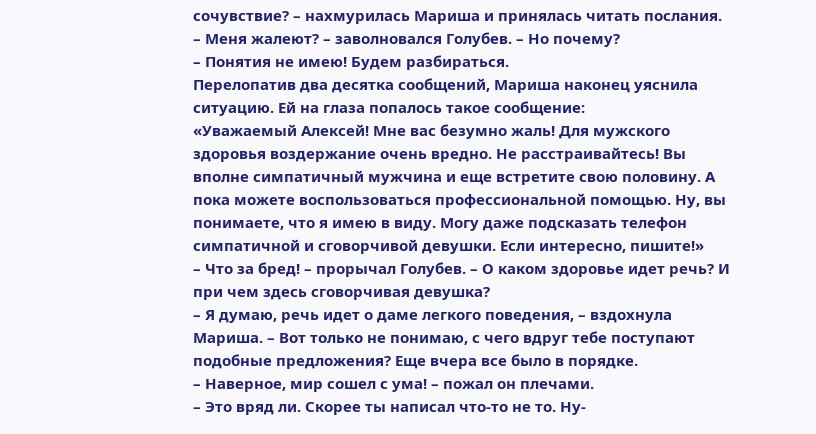сочувствие? – нахмурилась Мариша и принялась читать послания.
– Меня жалеют? – заволновался Голубев. – Но почему?
– Понятия не имею! Будем разбираться.
Перелопатив два десятка сообщений, Мариша наконец уяснила ситуацию. Ей на глаза попалось такое сообщение:
«Уважаемый Алексей! Мне вас безумно жаль! Для мужского здоровья воздержание очень вредно. Не расстраивайтесь! Вы вполне симпатичный мужчина и еще встретите свою половину. А пока можете воспользоваться профессиональной помощью. Ну, вы понимаете, что я имею в виду. Могу даже подсказать телефон симпатичной и сговорчивой девушки. Если интересно, пишите!»
– Что за бред! – прорычал Голубев. – О каком здоровье идет речь? И при чем здесь сговорчивая девушка?
– Я думаю, речь идет о даме легкого поведения, – вздохнула Мариша. – Вот только не понимаю, с чего вдруг тебе поступают подобные предложения? Еще вчера все было в порядке.
– Наверное, мир сошел с ума! – пожал он плечами.
– Это вряд ли. Скорее ты написал что-то не то. Ну-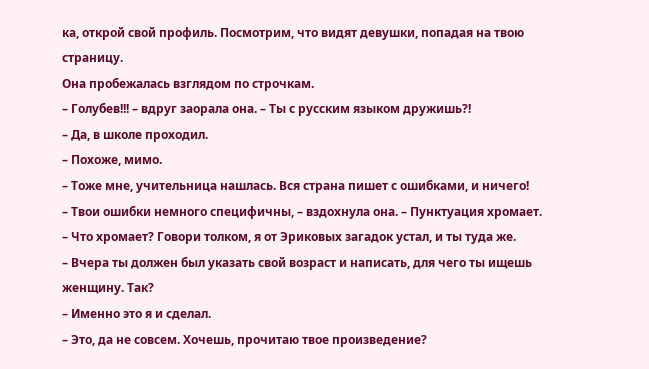ка, открой свой профиль. Посмотрим, что видят девушки, попадая на твою страницу.
Она пробежалась взглядом по строчкам.
– Голубев!!! – вдруг заорала она. – Ты с русским языком дружишь?!
– Да, в школе проходил.
– Похоже, мимо.
– Тоже мне, учительница нашлась. Вся страна пишет с ошибками, и ничего!
– Твои ошибки немного специфичны, – вздохнула она. – Пунктуация хромает.
– Что хромает? Говори толком, я от Эриковых загадок устал, и ты туда же.
– Вчера ты должен был указать свой возраст и написать, для чего ты ищешь женщину. Так?
– Именно это я и сделал.
– Это, да не совсем. Хочешь, прочитаю твое произведение?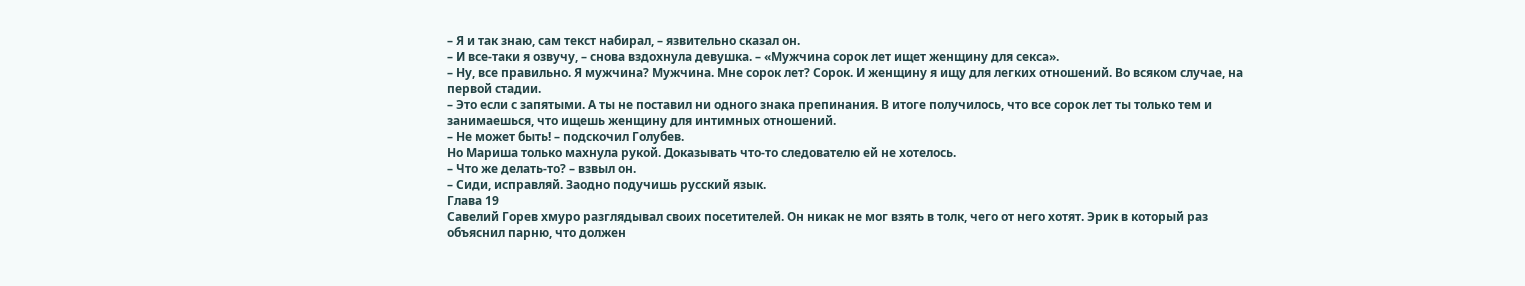– Я и так знаю, сам текст набирал, – язвительно сказал он.
– И все-таки я озвучу, – снова вздохнула девушка. – «Мужчина сорок лет ищет женщину для секса».
– Ну, все правильно. Я мужчина? Мужчина. Мне сорок лет? Сорок. И женщину я ищу для легких отношений. Во всяком случае, на первой стадии.
– Это если с запятыми. А ты не поставил ни одного знака препинания. В итоге получилось, что все сорок лет ты только тем и занимаешься, что ищешь женщину для интимных отношений.
– Не может быть! – подскочил Голубев.
Но Мариша только махнула рукой. Доказывать что-то следователю ей не хотелось.
– Что же делать-то? – взвыл он.
– Сиди, исправляй. Заодно подучишь русский язык.
Глава 19
Савелий Горев хмуро разглядывал своих посетителей. Он никак не мог взять в толк, чего от него хотят. Эрик в который раз объяснил парню, что должен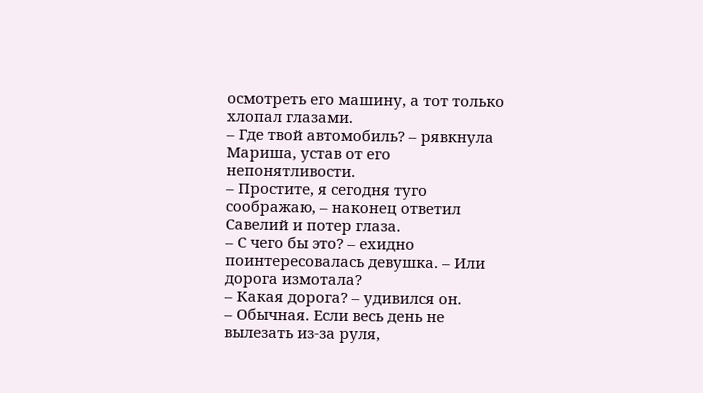осмотреть его машину, а тот только хлопал глазами.
– Где твой автомобиль? – рявкнула Мариша, устав от его непонятливости.
– Простите, я сегодня туго соображаю, – наконец ответил Савелий и потер глаза.
– С чего бы это? – ехидно поинтересовалась девушка. – Или дорога измотала?
– Какая дорога? – удивился он.
– Обычная. Если весь день не вылезать из-за руля,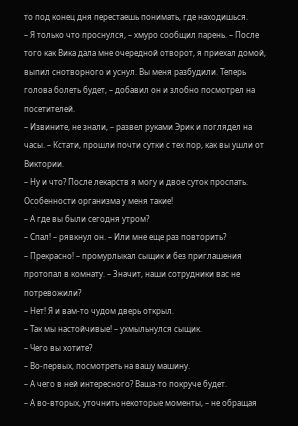то под конец дня перестаешь понимать, где находишься.
– Я только что проснулся, – хмуро сообщил парень. – После того как Вика дала мне очередной отворот, я приехал домой, выпил снотворного и уснул. Вы меня разбудили. Теперь голова болеть будет, – добавил он и злобно посмотрел на посетителей.
– Извините, не знали, – развел руками Эрик и поглядел на часы. – Кстати, прошли почти сутки с тех пор, как вы ушли от Виктории.
– Ну и что? После лекарств я могу и двое суток проспать. Особенности организма у меня такие!
– А где вы были сегодня утром?
– Спал! – рявкнул он. – Или мне еще раз повторить?
– Прекрасно! – промурлыкал сыщик и без приглашения протопал в комнату. – Значит, наши сотрудники вас не потревожили?
– Нет! Я и вам-то чудом дверь открыл.
– Так мы настойчивые! – ухмыльнулся сыщик.
– Чего вы хотите?
– Во-первых, посмотреть на вашу машину.
– А чего в ней интересного? Ваша-то покруче будет.
– А во-вторых, уточнить некоторые моменты, – не обращая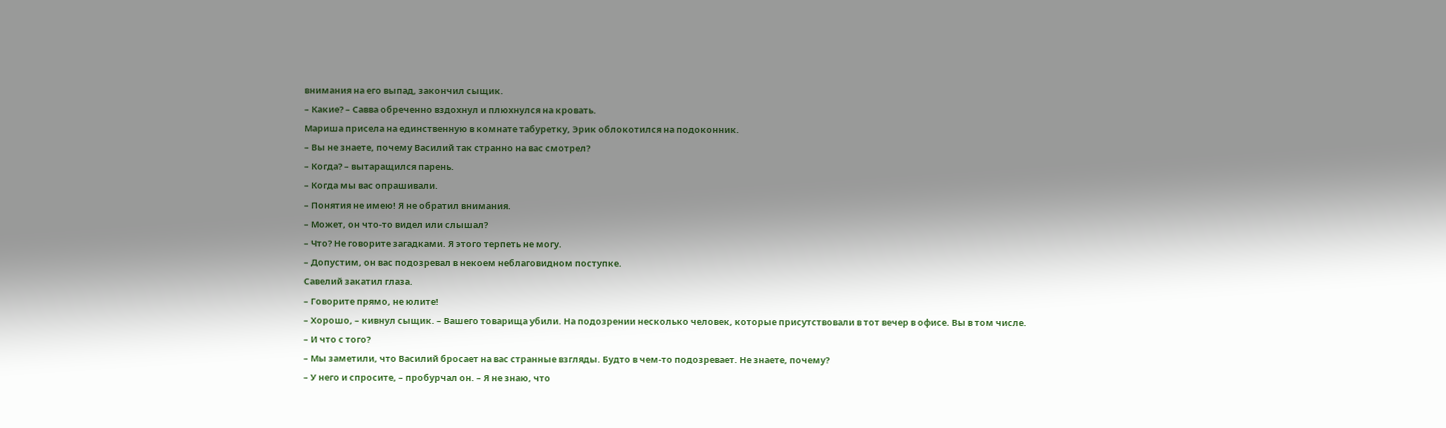внимания на его выпад, закончил сыщик.
– Какие? – Савва обреченно вздохнул и плюхнулся на кровать.
Мариша присела на единственную в комнате табуретку, Эрик облокотился на подоконник.
– Вы не знаете, почему Василий так странно на вас смотрел?
– Когда? – вытаращился парень.
– Когда мы вас опрашивали.
– Понятия не имею! Я не обратил внимания.
– Может, он что-то видел или слышал?
– Что? Не говорите загадками. Я этого терпеть не могу.
– Допустим, он вас подозревал в некоем неблаговидном поступке.
Савелий закатил глаза.
– Говорите прямо, не юлите!
– Хорошо, – кивнул сыщик. – Вашего товарища убили. На подозрении несколько человек, которые присутствовали в тот вечер в офисе. Вы в том числе.
– И что с того?
– Мы заметили, что Василий бросает на вас странные взгляды. Будто в чем-то подозревает. Не знаете, почему?
– У него и спросите, – пробурчал он. – Я не знаю, что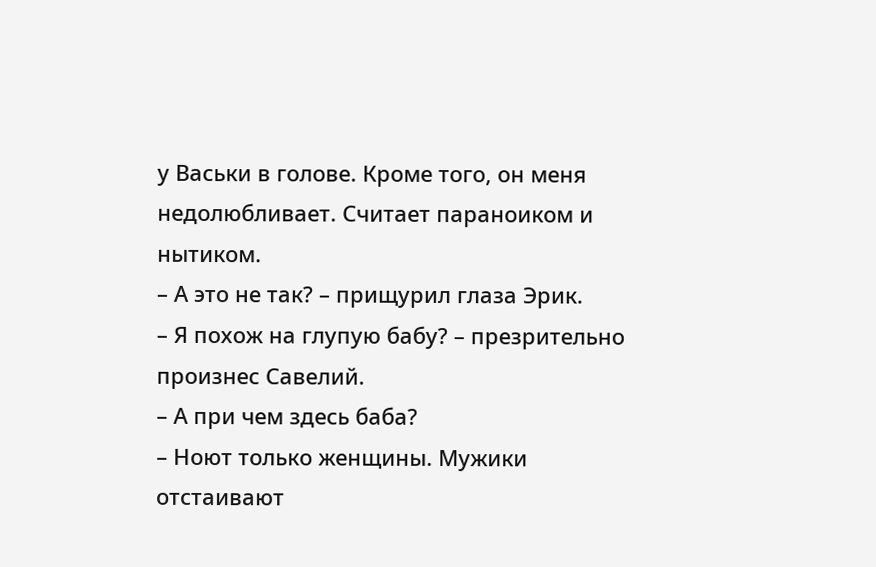у Васьки в голове. Кроме того, он меня недолюбливает. Считает параноиком и нытиком.
– А это не так? – прищурил глаза Эрик.
– Я похож на глупую бабу? – презрительно произнес Савелий.
– А при чем здесь баба?
– Ноют только женщины. Мужики отстаивают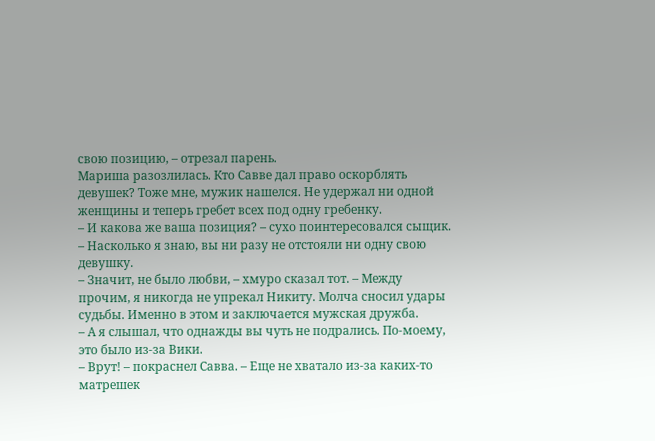свою позицию, – отрезал парень.
Мариша разозлилась. Кто Савве дал право оскорблять девушек? Тоже мне, мужик нашелся. Не удержал ни одной женщины и теперь гребет всех под одну гребенку.
– И какова же ваша позиция? – сухо поинтересовался сыщик. – Насколько я знаю, вы ни разу не отстояли ни одну свою девушку.
– Значит, не было любви, – хмуро сказал тот. – Между прочим, я никогда не упрекал Никиту. Молча сносил удары судьбы. Именно в этом и заключается мужская дружба.
– А я слышал, что однажды вы чуть не подрались. По-моему, это было из-за Вики.
– Врут! – покраснел Савва. – Еще не хватало из-за каких-то матрешек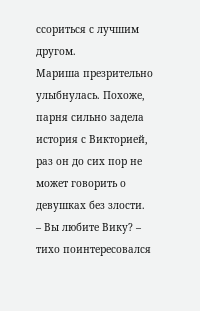ссориться с лучшим другом.
Мариша презрительно улыбнулась. Похоже, парня сильно задела история с Викторией, раз он до сих пор не может говорить о девушках без злости.
– Вы любите Вику? – тихо поинтересовался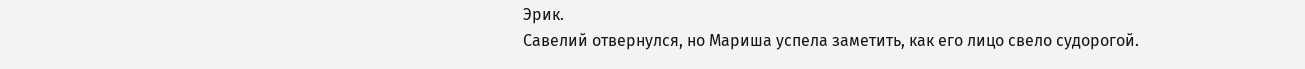Эрик.
Савелий отвернулся, но Мариша успела заметить, как его лицо свело судорогой.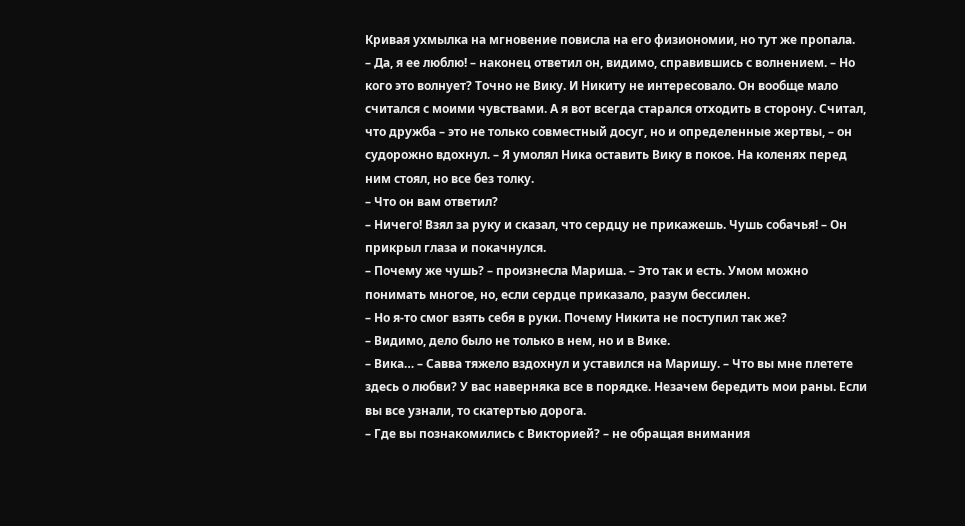Кривая ухмылка на мгновение повисла на его физиономии, но тут же пропала.
– Да, я ее люблю! – наконец ответил он, видимо, справившись с волнением. – Но кого это волнует? Точно не Вику. И Никиту не интересовало. Он вообще мало считался с моими чувствами. А я вот всегда старался отходить в сторону. Считал, что дружба – это не только совместный досуг, но и определенные жертвы, – он судорожно вдохнул. – Я умолял Ника оставить Вику в покое. На коленях перед ним стоял, но все без толку.
– Что он вам ответил?
– Ничего! Взял за руку и сказал, что сердцу не прикажешь. Чушь собачья! – Он прикрыл глаза и покачнулся.
– Почему же чушь? – произнесла Мариша. – Это так и есть. Умом можно понимать многое, но, если сердце приказало, разум бессилен.
– Но я-то смог взять себя в руки. Почему Никита не поступил так же?
– Видимо, дело было не только в нем, но и в Вике.
– Вика… – Савва тяжело вздохнул и уставился на Маришу. – Что вы мне плетете здесь о любви? У вас наверняка все в порядке. Незачем бередить мои раны. Если вы все узнали, то скатертью дорога.
– Где вы познакомились с Викторией? – не обращая внимания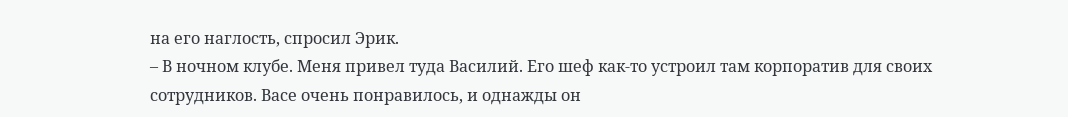на его наглость, спросил Эрик.
– В ночном клубе. Меня привел туда Василий. Его шеф как-то устроил там корпоратив для своих сотрудников. Васе очень понравилось, и однажды он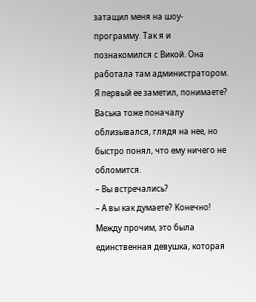затащил меня на шоу-программу. Так я и познакомился с Викой. Она работала там администратором. Я первый ее заметил, понимаете? Васька тоже поначалу облизывался, глядя на нее, но быстро понял, что ему ничего не обломится.
– Вы встречались?
– А вы как думаете? Конечно! Между прочим, это была единственная девушка, которая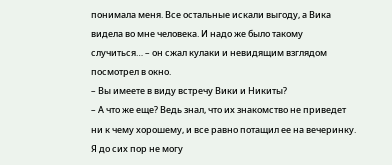понимала меня. Все остальные искали выгоду, а Вика видела во мне человека. И надо же было такому случиться… – он сжал кулаки и невидящим взглядом посмотрел в окно.
– Вы имеете в виду встречу Вики и Никиты?
– А что же еще? Ведь знал, что их знакомство не приведет ни к чему хорошему, и все равно потащил ее на вечеринку. Я до сих пор не могу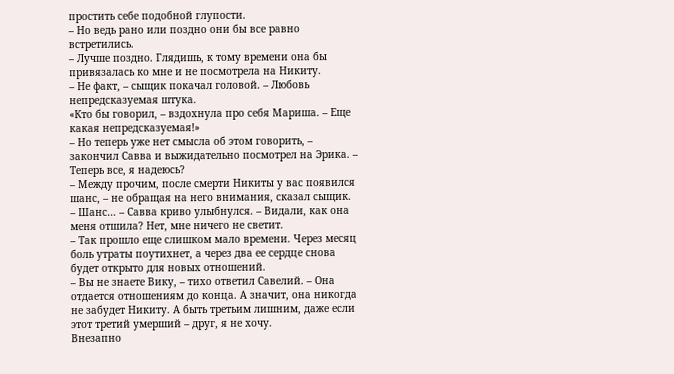простить себе подобной глупости.
– Но ведь рано или поздно они бы все равно встретились.
– Лучше поздно. Глядишь, к тому времени она бы привязалась ко мне и не посмотрела на Никиту.
– Не факт, – сыщик покачал головой. – Любовь непредсказуемая штука.
«Кто бы говорил, – вздохнула про себя Мариша. – Еще какая непредсказуемая!»
– Но теперь уже нет смысла об этом говорить, – закончил Савва и выжидательно посмотрел на Эрика. – Теперь все, я надеюсь?
– Между прочим, после смерти Никиты у вас появился шанс, – не обращая на него внимания, сказал сыщик.
– Шанс… – Савва криво улыбнулся. – Видали, как она меня отшила? Нет, мне ничего не светит.
– Так прошло еще слишком мало времени. Через месяц боль утраты поутихнет, а через два ее сердце снова будет открыто для новых отношений.
– Вы не знаете Вику, – тихо ответил Савелий. – Она отдается отношениям до конца. А значит, она никогда не забудет Никиту. А быть третьим лишним, даже если этот третий умерший – друг, я не хочу.
Внезапно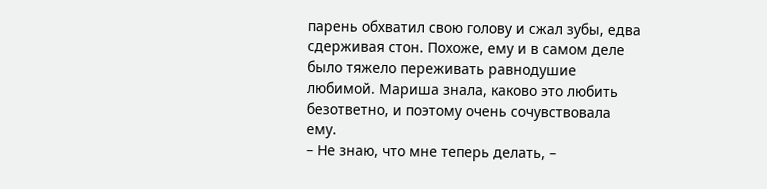парень обхватил свою голову и сжал зубы, едва сдерживая стон. Похоже, ему и в самом деле было тяжело переживать равнодушие любимой. Мариша знала, каково это любить безответно, и поэтому очень сочувствовала ему.
– Не знаю, что мне теперь делать, –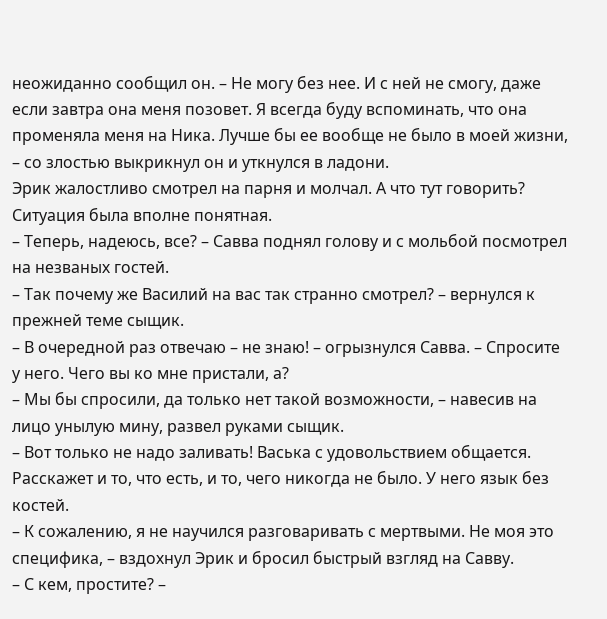неожиданно сообщил он. – Не могу без нее. И с ней не смогу, даже если завтра она меня позовет. Я всегда буду вспоминать, что она променяла меня на Ника. Лучше бы ее вообще не было в моей жизни, – со злостью выкрикнул он и уткнулся в ладони.
Эрик жалостливо смотрел на парня и молчал. А что тут говорить? Ситуация была вполне понятная.
– Теперь, надеюсь, все? – Савва поднял голову и с мольбой посмотрел на незваных гостей.
– Так почему же Василий на вас так странно смотрел? – вернулся к прежней теме сыщик.
– В очередной раз отвечаю – не знаю! – огрызнулся Савва. – Спросите у него. Чего вы ко мне пристали, а?
– Мы бы спросили, да только нет такой возможности, – навесив на лицо унылую мину, развел руками сыщик.
– Вот только не надо заливать! Васька с удовольствием общается. Расскажет и то, что есть, и то, чего никогда не было. У него язык без костей.
– К сожалению, я не научился разговаривать с мертвыми. Не моя это специфика, – вздохнул Эрик и бросил быстрый взгляд на Савву.
– С кем, простите? –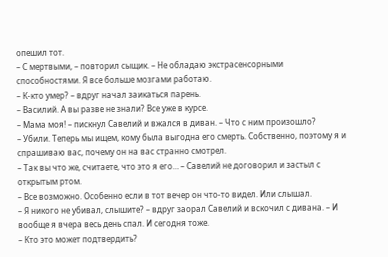опешил тот.
– С мертвыми, – повторил сыщик. – Не обладаю экстрасенсорными способностями. Я все больше мозгами работаю.
– К-кто умер? – вдруг начал заикаться парень.
– Василий. А вы разве не знали? Все уже в курсе.
– Мама моя! – пискнул Савелий и вжался в диван. – Что с ним произошло?
– Убили. Теперь мы ищем, кому была выгодна его смерть. Собственно, поэтому я и спрашиваю вас, почему он на вас странно смотрел.
– Так вы что же, считаете, что это я его… – Савелий не договорил и застыл с открытым ртом.
– Все возможно. Особенно если в тот вечер он что-то видел. Или слышал.
– Я никого не убивал, слышите? – вдруг заорал Савелий и вскочил с дивана. – И вообще я вчера весь день спал. И сегодня тоже.
– Кто это может подтвердить?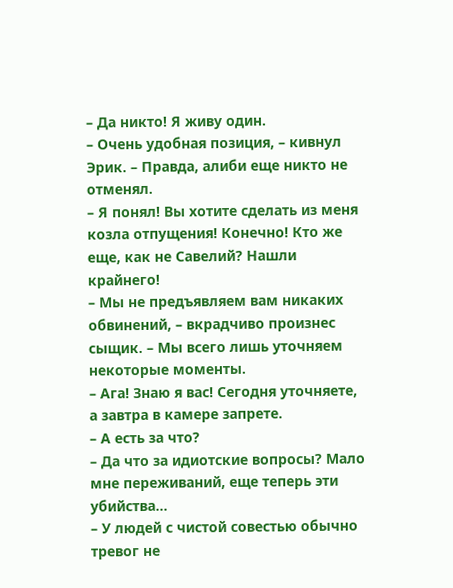– Да никто! Я живу один.
– Очень удобная позиция, – кивнул Эрик. – Правда, алиби еще никто не отменял.
– Я понял! Вы хотите сделать из меня козла отпущения! Конечно! Кто же еще, как не Савелий? Нашли крайнего!
– Мы не предъявляем вам никаких обвинений, – вкрадчиво произнес сыщик. – Мы всего лишь уточняем некоторые моменты.
– Ага! Знаю я вас! Сегодня уточняете, а завтра в камере запрете.
– А есть за что?
– Да что за идиотские вопросы? Мало мне переживаний, еще теперь эти убийства…
– У людей с чистой совестью обычно тревог не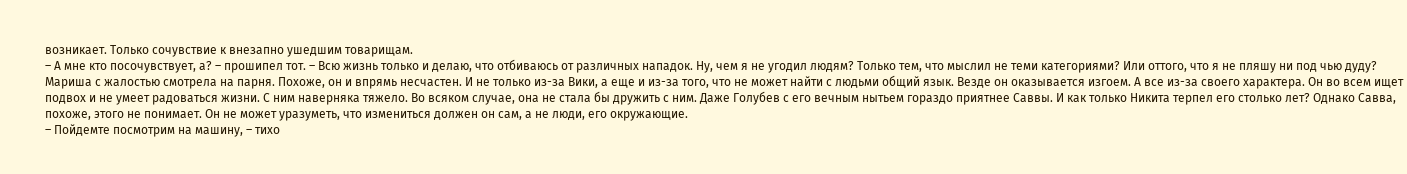возникает. Только сочувствие к внезапно ушедшим товарищам.
– А мне кто посочувствует, а? – прошипел тот. – Всю жизнь только и делаю, что отбиваюсь от различных нападок. Ну, чем я не угодил людям? Только тем, что мыслил не теми категориями? Или оттого, что я не пляшу ни под чью дуду?
Мариша с жалостью смотрела на парня. Похоже, он и впрямь несчастен. И не только из-за Вики, а еще и из-за того, что не может найти с людьми общий язык. Везде он оказывается изгоем. А все из-за своего характера. Он во всем ищет подвох и не умеет радоваться жизни. С ним наверняка тяжело. Во всяком случае, она не стала бы дружить с ним. Даже Голубев с его вечным нытьем гораздо приятнее Саввы. И как только Никита терпел его столько лет? Однако Савва, похоже, этого не понимает. Он не может уразуметь, что измениться должен он сам, а не люди, его окружающие.
– Пойдемте посмотрим на машину, – тихо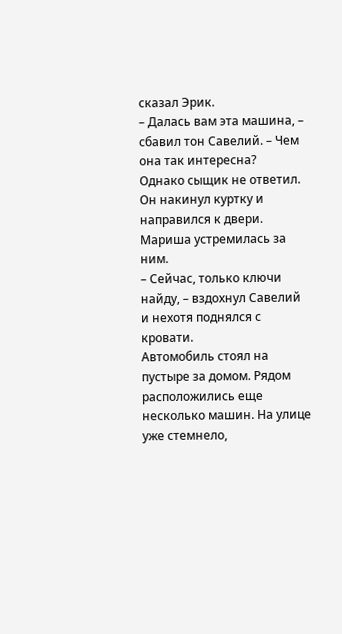сказал Эрик.
– Далась вам эта машина, – сбавил тон Савелий. – Чем она так интересна?
Однако сыщик не ответил. Он накинул куртку и направился к двери. Мариша устремилась за ним.
– Сейчас, только ключи найду, – вздохнул Савелий и нехотя поднялся с кровати.
Автомобиль стоял на пустыре за домом. Рядом расположились еще несколько машин. На улице уже стемнело,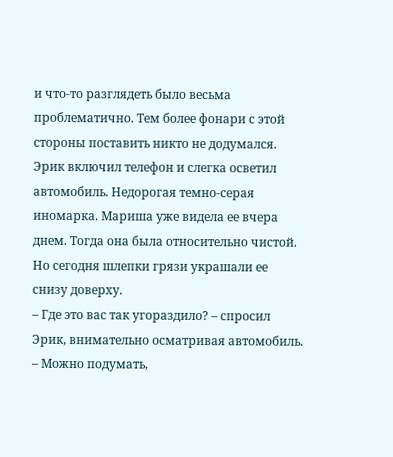и что-то разглядеть было весьма проблематично. Тем более фонари с этой стороны поставить никто не додумался.
Эрик включил телефон и слегка осветил автомобиль. Недорогая темно-серая иномарка. Мариша уже видела ее вчера днем. Тогда она была относительно чистой. Но сегодня шлепки грязи украшали ее снизу доверху.
– Где это вас так угораздило? – спросил Эрик, внимательно осматривая автомобиль.
– Можно подумать,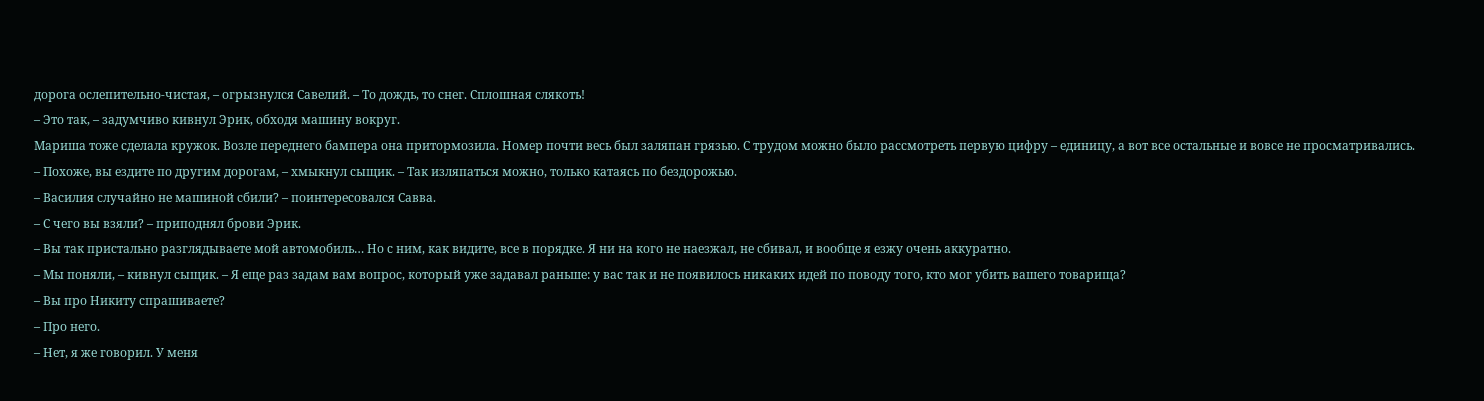дорога ослепительно-чистая, – огрызнулся Савелий. – То дождь, то снег. Сплошная слякоть!
– Это так, – задумчиво кивнул Эрик, обходя машину вокруг.
Мариша тоже сделала кружок. Возле переднего бампера она притормозила. Номер почти весь был заляпан грязью. С трудом можно было рассмотреть первую цифру – единицу, а вот все остальные и вовсе не просматривались.
– Похоже, вы ездите по другим дорогам, – хмыкнул сыщик. – Так изляпаться можно, только катаясь по бездорожью.
– Василия случайно не машиной сбили? – поинтересовался Савва.
– С чего вы взяли? – приподнял брови Эрик.
– Вы так пристально разглядываете мой автомобиль… Но с ним, как видите, все в порядке. Я ни на кого не наезжал, не сбивал, и вообще я езжу очень аккуратно.
– Мы поняли, – кивнул сыщик. – Я еще раз задам вам вопрос, который уже задавал раньше: у вас так и не появилось никаких идей по поводу того, кто мог убить вашего товарища?
– Вы про Никиту спрашиваете?
– Про него.
– Нет, я же говорил. У меня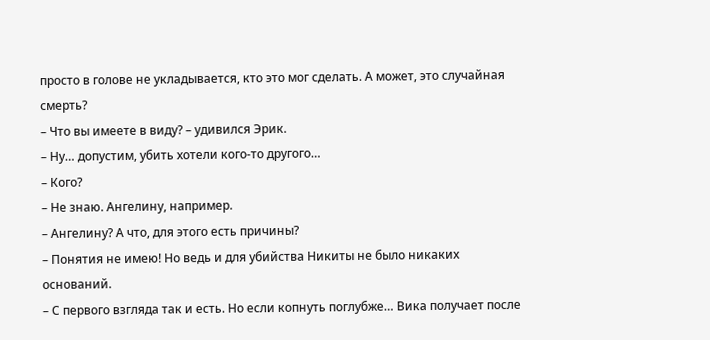просто в голове не укладывается, кто это мог сделать. А может, это случайная смерть?
– Что вы имеете в виду? – удивился Эрик.
– Ну… допустим, убить хотели кого-то другого…
– Кого?
– Не знаю. Ангелину, например.
– Ангелину? А что, для этого есть причины?
– Понятия не имею! Но ведь и для убийства Никиты не было никаких оснований.
– С первого взгляда так и есть. Но если копнуть поглубже… Вика получает после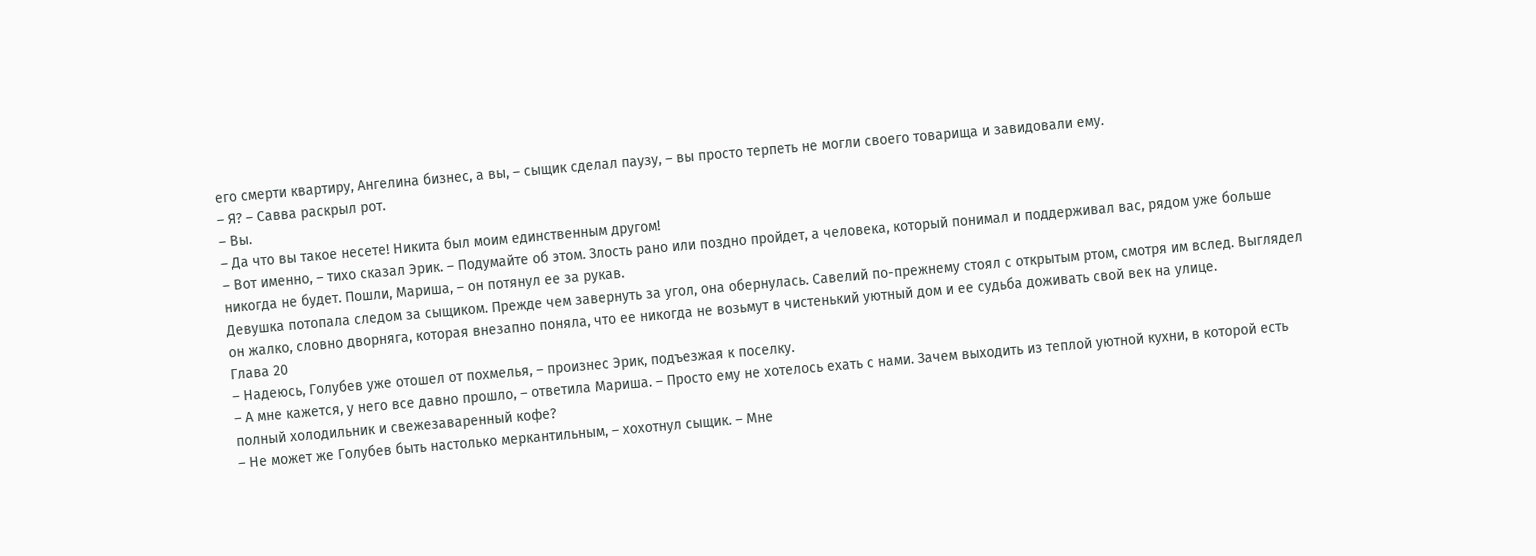его смерти квартиру, Ангелина бизнес, а вы, – сыщик сделал паузу, – вы просто терпеть не могли своего товарища и завидовали ему.
– Я? – Савва раскрыл рот.
– Вы.
– Да что вы такое несете! Никита был моим единственным другом!
– Вот именно, – тихо сказал Эрик. – Подумайте об этом. Злость рано или поздно пройдет, а человека, который понимал и поддерживал вас, рядом уже больше никогда не будет. Пошли, Мариша, – он потянул ее за рукав.
Девушка потопала следом за сыщиком. Прежде чем завернуть за угол, она обернулась. Савелий по-прежнему стоял с открытым ртом, смотря им вслед. Выглядел он жалко, словно дворняга, которая внезапно поняла, что ее никогда не возьмут в чистенький уютный дом и ее судьба доживать свой век на улице.
Глава 20
– Надеюсь, Голубев уже отошел от похмелья, – произнес Эрик, подъезжая к поселку.
– А мне кажется, у него все давно прошло, – ответила Мариша. – Просто ему не хотелось ехать с нами. Зачем выходить из теплой уютной кухни, в которой есть полный холодильник и свежезаваренный кофе?
– Не может же Голубев быть настолько меркантильным, – хохотнул сыщик. – Мне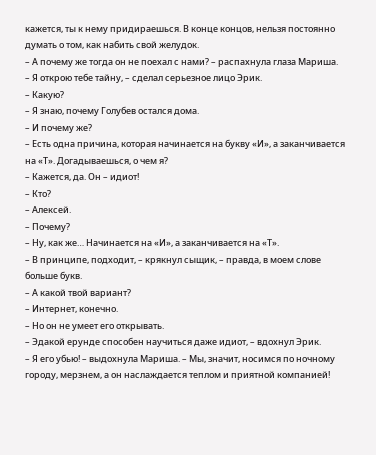кажется, ты к нему придираешься. В конце концов, нельзя постоянно думать о том, как набить свой желудок.
– А почему же тогда он не поехал с нами? – распахнула глаза Мариша.
– Я открою тебе тайну, – сделал серьезное лицо Эрик.
– Какую?
– Я знаю, почему Голубев остался дома.
– И почему же?
– Есть одна причина, которая начинается на букву «И», а заканчивается на «Т». Догадываешься, о чем я?
– Кажется, да. Он – идиот!
– Кто?
– Алексей.
– Почему?
– Ну, как же… Начинается на «И», а заканчивается на «Т».
– В принципе, подходит, – крякнул сыщик, – правда, в моем слове больше букв.
– А какой твой вариант?
– Интернет, конечно.
– Но он не умеет его открывать.
– Эдакой ерунде способен научиться даже идиот, – вдохнул Эрик.
– Я его убью! – выдохнула Мариша. – Мы, значит, носимся по ночному городу, мерзнем, а он наслаждается теплом и приятной компанией!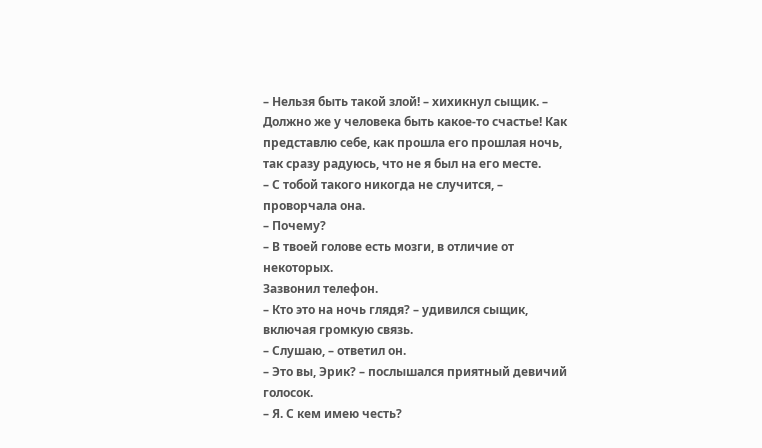– Нельзя быть такой злой! – хихикнул сыщик. – Должно же у человека быть какое-то счастье! Как представлю себе, как прошла его прошлая ночь, так сразу радуюсь, что не я был на его месте.
– С тобой такого никогда не случится, – проворчала она.
– Почему?
– В твоей голове есть мозги, в отличие от некоторых.
Зазвонил телефон.
– Кто это на ночь глядя? – удивился сыщик, включая громкую связь.
– Слушаю, – ответил он.
– Это вы, Эрик? – послышался приятный девичий голосок.
– Я. С кем имею честь?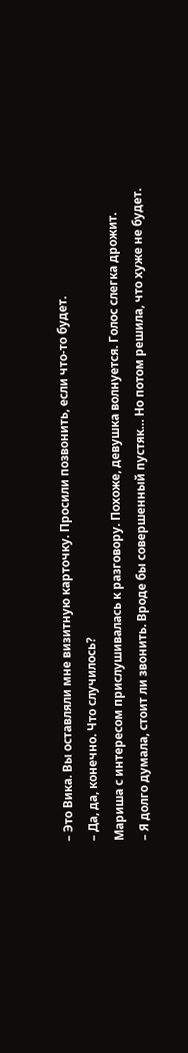– Это Вика. Вы оставляли мне визитную карточку. Просили позвонить, если что-то будет.
– Да, да, конечно. Что случилось?
Мариша с интересом прислушивалась к разговору. Похоже, девушка волнуется. Голос слегка дрожит.
– Я долго думала, стоит ли звонить. Вроде бы совершенный пустяк… Но потом решила, что хуже не будет.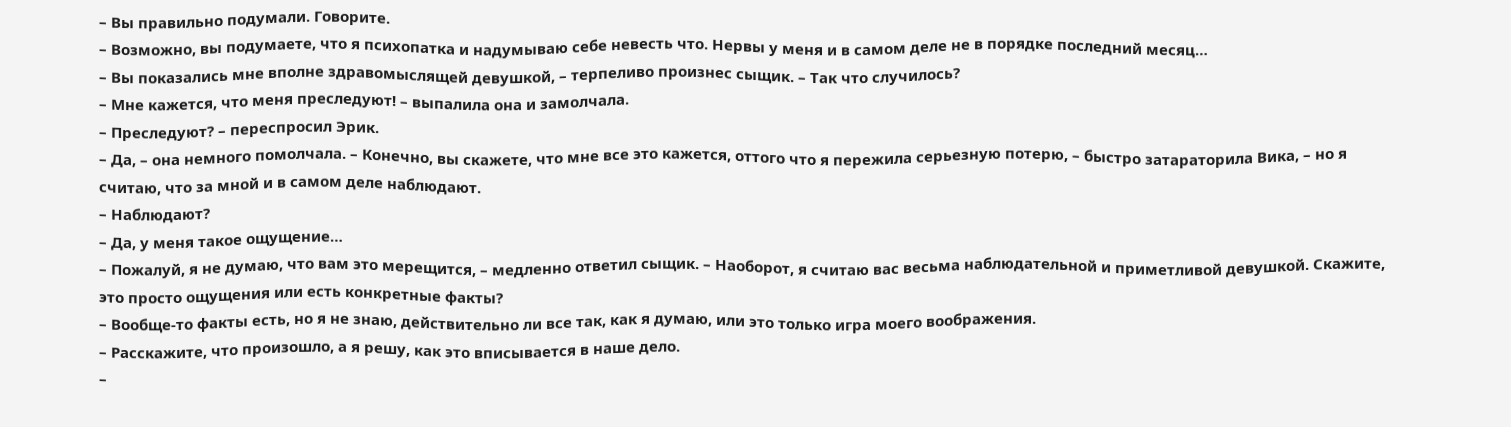– Вы правильно подумали. Говорите.
– Возможно, вы подумаете, что я психопатка и надумываю себе невесть что. Нервы у меня и в самом деле не в порядке последний месяц…
– Вы показались мне вполне здравомыслящей девушкой, – терпеливо произнес сыщик. – Так что случилось?
– Мне кажется, что меня преследуют! – выпалила она и замолчала.
– Преследуют? – переспросил Эрик.
– Да, – она немного помолчала. – Конечно, вы скажете, что мне все это кажется, оттого что я пережила серьезную потерю, – быстро затараторила Вика, – но я считаю, что за мной и в самом деле наблюдают.
– Наблюдают?
– Да, у меня такое ощущение…
– Пожалуй, я не думаю, что вам это мерещится, – медленно ответил сыщик. – Наоборот, я считаю вас весьма наблюдательной и приметливой девушкой. Скажите, это просто ощущения или есть конкретные факты?
– Вообще-то факты есть, но я не знаю, действительно ли все так, как я думаю, или это только игра моего воображения.
– Расскажите, что произошло, а я решу, как это вписывается в наше дело.
–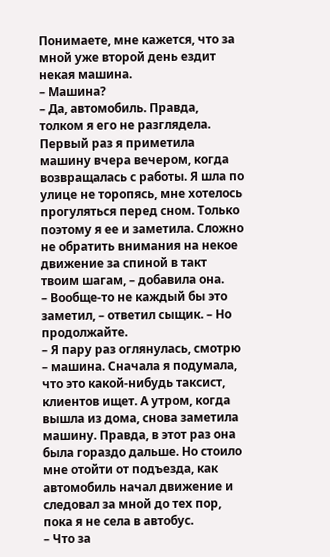Понимаете, мне кажется, что за мной уже второй день ездит некая машина.
– Машина?
– Да, автомобиль. Правда, толком я его не разглядела. Первый раз я приметила машину вчера вечером, когда возвращалась с работы. Я шла по улице не торопясь, мне хотелось прогуляться перед сном. Только поэтому я ее и заметила. Сложно не обратить внимания на некое движение за спиной в такт твоим шагам, – добавила она.
– Вообще-то не каждый бы это заметил, – ответил сыщик. – Но продолжайте.
– Я пару раз оглянулась, смотрю – машина. Сначала я подумала, что это какой-нибудь таксист, клиентов ищет. А утром, когда вышла из дома, снова заметила машину. Правда, в этот раз она была гораздо дальше. Но стоило мне отойти от подъезда, как автомобиль начал движение и следовал за мной до тех пор, пока я не села в автобус.
– Что за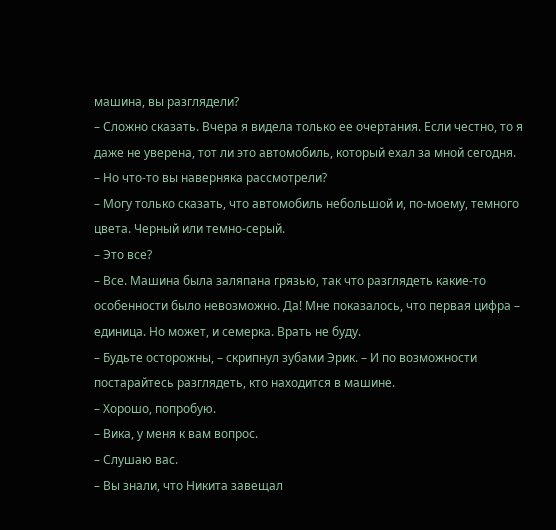машина, вы разглядели?
– Сложно сказать. Вчера я видела только ее очертания. Если честно, то я даже не уверена, тот ли это автомобиль, который ехал за мной сегодня.
– Но что-то вы наверняка рассмотрели?
– Могу только сказать, что автомобиль небольшой и, по-моему, темного цвета. Черный или темно-серый.
– Это все?
– Все. Машина была заляпана грязью, так что разглядеть какие-то особенности было невозможно. Да! Мне показалось, что первая цифра – единица. Но может, и семерка. Врать не буду.
– Будьте осторожны, – скрипнул зубами Эрик. – И по возможности постарайтесь разглядеть, кто находится в машине.
– Хорошо, попробую.
– Вика, у меня к вам вопрос.
– Слушаю вас.
– Вы знали, что Никита завещал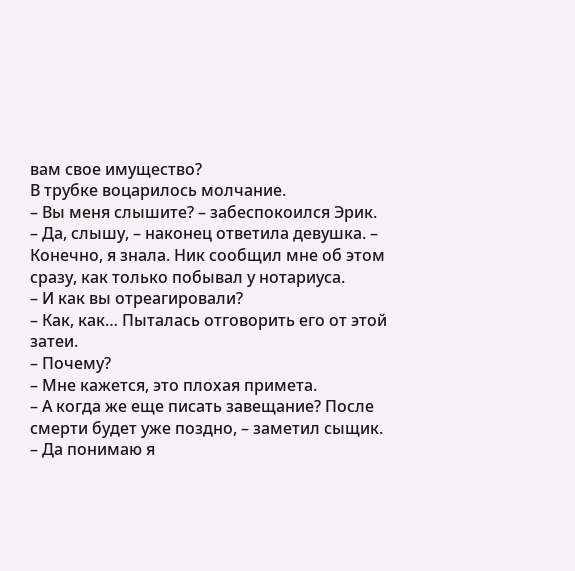вам свое имущество?
В трубке воцарилось молчание.
– Вы меня слышите? – забеспокоился Эрик.
– Да, слышу, – наконец ответила девушка. – Конечно, я знала. Ник сообщил мне об этом сразу, как только побывал у нотариуса.
– И как вы отреагировали?
– Как, как… Пыталась отговорить его от этой затеи.
– Почему?
– Мне кажется, это плохая примета.
– А когда же еще писать завещание? После смерти будет уже поздно, – заметил сыщик.
– Да понимаю я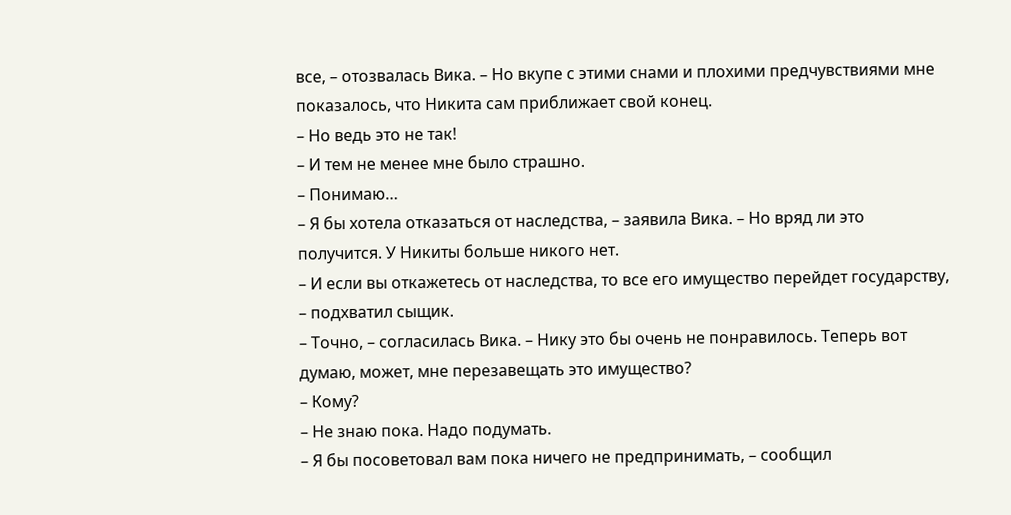все, – отозвалась Вика. – Но вкупе с этими снами и плохими предчувствиями мне показалось, что Никита сам приближает свой конец.
– Но ведь это не так!
– И тем не менее мне было страшно.
– Понимаю…
– Я бы хотела отказаться от наследства, – заявила Вика. – Но вряд ли это получится. У Никиты больше никого нет.
– И если вы откажетесь от наследства, то все его имущество перейдет государству, – подхватил сыщик.
– Точно, – согласилась Вика. – Нику это бы очень не понравилось. Теперь вот думаю, может, мне перезавещать это имущество?
– Кому?
– Не знаю пока. Надо подумать.
– Я бы посоветовал вам пока ничего не предпринимать, – сообщил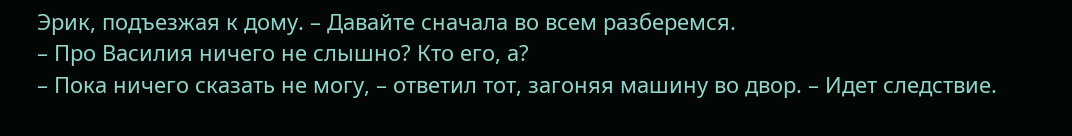Эрик, подъезжая к дому. – Давайте сначала во всем разберемся.
– Про Василия ничего не слышно? Кто его, а?
– Пока ничего сказать не могу, – ответил тот, загоняя машину во двор. – Идет следствие.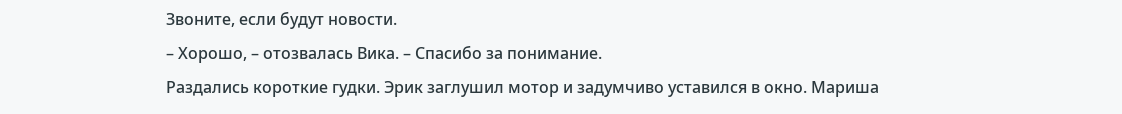Звоните, если будут новости.
– Хорошо, – отозвалась Вика. – Спасибо за понимание.
Раздались короткие гудки. Эрик заглушил мотор и задумчиво уставился в окно. Мариша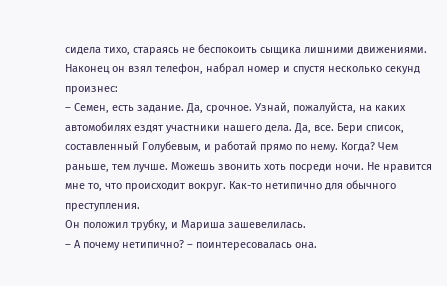сидела тихо, стараясь не беспокоить сыщика лишними движениями. Наконец он взял телефон, набрал номер и спустя несколько секунд произнес:
– Семен, есть задание. Да, срочное. Узнай, пожалуйста, на каких автомобилях ездят участники нашего дела. Да, все. Бери список, составленный Голубевым, и работай прямо по нему. Когда? Чем раньше, тем лучше. Можешь звонить хоть посреди ночи. Не нравится мне то, что происходит вокруг. Как-то нетипично для обычного преступления.
Он положил трубку, и Мариша зашевелилась.
– А почему нетипично? – поинтересовалась она.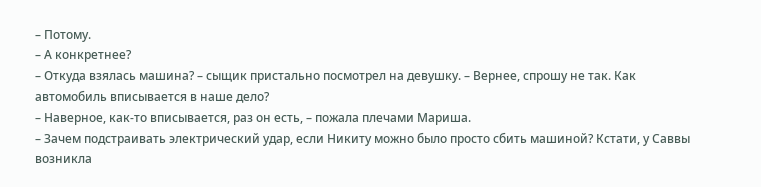– Потому.
– А конкретнее?
– Откуда взялась машина? – сыщик пристально посмотрел на девушку. – Вернее, спрошу не так. Как автомобиль вписывается в наше дело?
– Наверное, как-то вписывается, раз он есть, – пожала плечами Мариша.
– Зачем подстраивать электрический удар, если Никиту можно было просто сбить машиной? Кстати, у Саввы возникла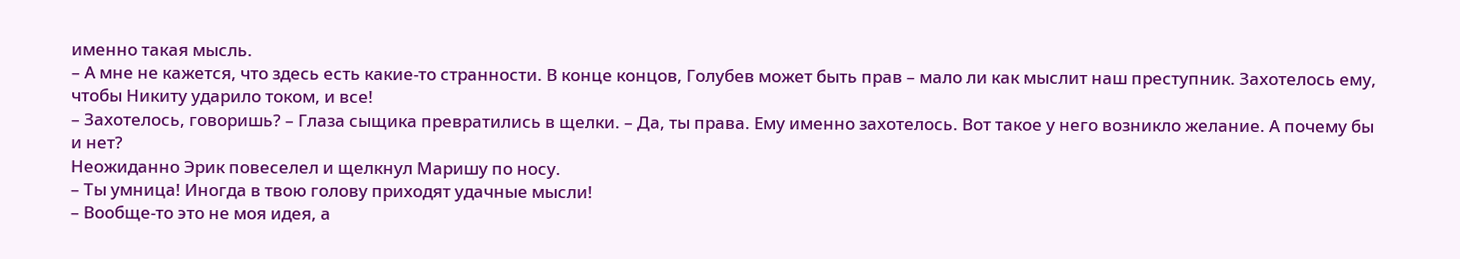именно такая мысль.
– А мне не кажется, что здесь есть какие-то странности. В конце концов, Голубев может быть прав – мало ли как мыслит наш преступник. Захотелось ему, чтобы Никиту ударило током, и все!
– Захотелось, говоришь? – Глаза сыщика превратились в щелки. – Да, ты права. Ему именно захотелось. Вот такое у него возникло желание. А почему бы и нет?
Неожиданно Эрик повеселел и щелкнул Маришу по носу.
– Ты умница! Иногда в твою голову приходят удачные мысли!
– Вообще-то это не моя идея, а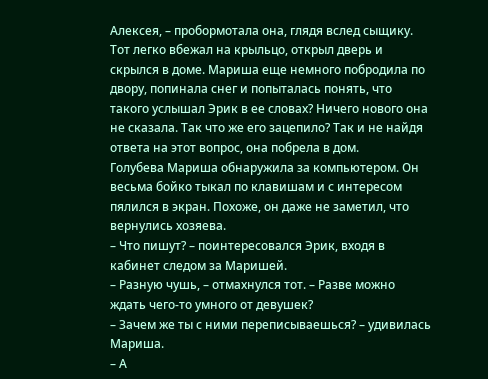Алексея, – пробормотала она, глядя вслед сыщику.
Тот легко вбежал на крыльцо, открыл дверь и скрылся в доме. Мариша еще немного побродила по двору, попинала снег и попыталась понять, что такого услышал Эрик в ее словах? Ничего нового она не сказала. Так что же его зацепило? Так и не найдя ответа на этот вопрос, она побрела в дом.
Голубева Мариша обнаружила за компьютером. Он весьма бойко тыкал по клавишам и с интересом пялился в экран. Похоже, он даже не заметил, что вернулись хозяева.
– Что пишут? – поинтересовался Эрик, входя в кабинет следом за Маришей.
– Разную чушь, – отмахнулся тот. – Разве можно ждать чего-то умного от девушек?
– Зачем же ты с ними переписываешься? – удивилась Мариша.
– А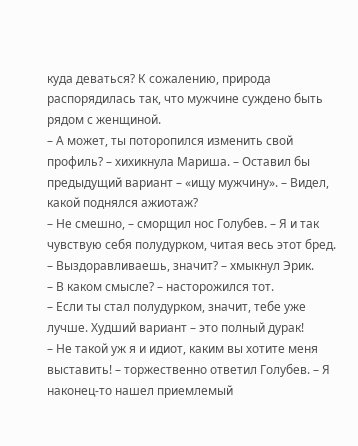куда деваться? К сожалению, природа распорядилась так, что мужчине суждено быть рядом с женщиной.
– А может, ты поторопился изменить свой профиль? – хихикнула Мариша. – Оставил бы предыдущий вариант – «ищу мужчину». – Видел, какой поднялся ажиотаж?
– Не смешно, – сморщил нос Голубев. – Я и так чувствую себя полудурком, читая весь этот бред.
– Выздоравливаешь, значит? – хмыкнул Эрик.
– В каком смысле? – насторожился тот.
– Если ты стал полудурком, значит, тебе уже лучше. Худший вариант – это полный дурак!
– Не такой уж я и идиот, каким вы хотите меня выставить! – торжественно ответил Голубев. – Я наконец-то нашел приемлемый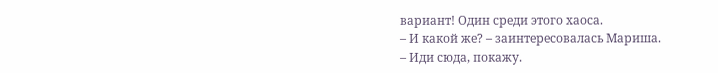вариант! Один среди этого хаоса.
– И какой же? – заинтересовалась Мариша.
– Иди сюда, покажу.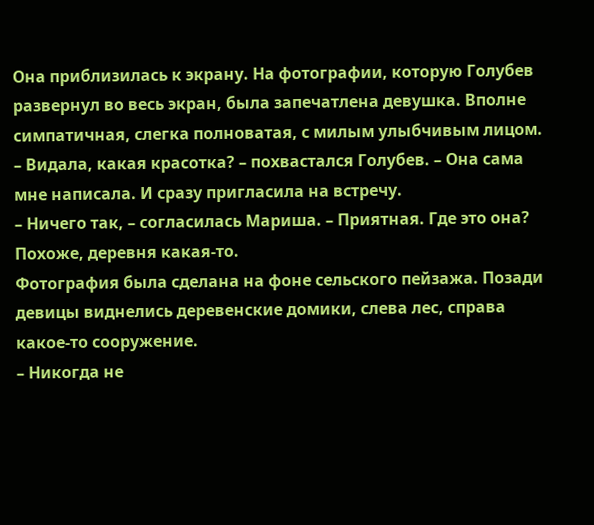Она приблизилась к экрану. На фотографии, которую Голубев развернул во весь экран, была запечатлена девушка. Вполне симпатичная, слегка полноватая, с милым улыбчивым лицом.
– Видала, какая красотка? – похвастался Голубев. – Она сама мне написала. И сразу пригласила на встречу.
– Ничего так, – согласилась Мариша. – Приятная. Где это она? Похоже, деревня какая-то.
Фотография была сделана на фоне сельского пейзажа. Позади девицы виднелись деревенские домики, слева лес, справа какое-то сооружение.
– Никогда не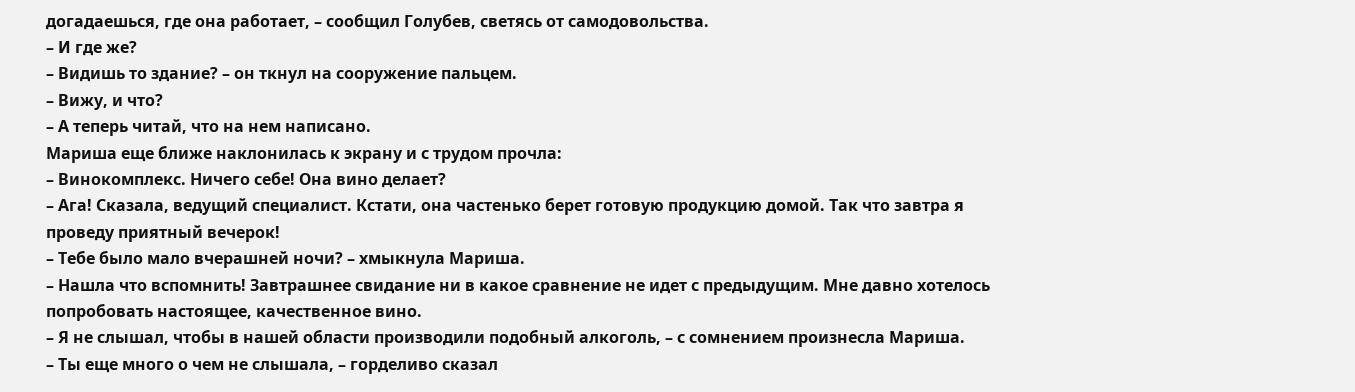догадаешься, где она работает, – сообщил Голубев, светясь от самодовольства.
– И где же?
– Видишь то здание? – он ткнул на сооружение пальцем.
– Вижу, и что?
– А теперь читай, что на нем написано.
Мариша еще ближе наклонилась к экрану и с трудом прочла:
– Винокомплекс. Ничего себе! Она вино делает?
– Ага! Сказала, ведущий специалист. Кстати, она частенько берет готовую продукцию домой. Так что завтра я проведу приятный вечерок!
– Тебе было мало вчерашней ночи? – хмыкнула Мариша.
– Нашла что вспомнить! Завтрашнее свидание ни в какое сравнение не идет с предыдущим. Мне давно хотелось попробовать настоящее, качественное вино.
– Я не слышал, чтобы в нашей области производили подобный алкоголь, – с сомнением произнесла Мариша.
– Ты еще много о чем не слышала, – горделиво сказал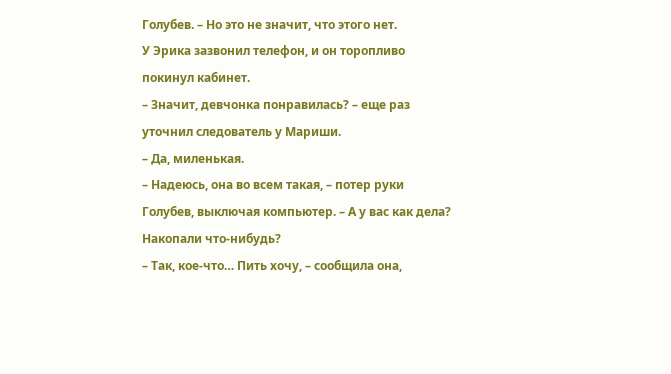Голубев. – Но это не значит, что этого нет.
У Эрика зазвонил телефон, и он торопливо покинул кабинет.
– Значит, девчонка понравилась? – еще раз уточнил следователь у Мариши.
– Да, миленькая.
– Надеюсь, она во всем такая, – потер руки Голубев, выключая компьютер. – А у вас как дела? Накопали что-нибудь?
– Так, кое-что… Пить хочу, – сообщила она,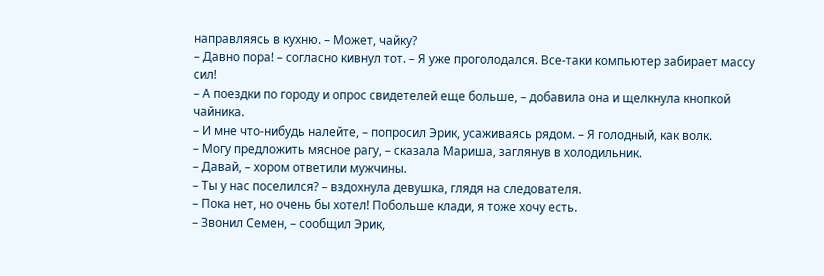направляясь в кухню. – Может, чайку?
– Давно пора! – согласно кивнул тот. – Я уже проголодался. Все-таки компьютер забирает массу сил!
– А поездки по городу и опрос свидетелей еще больше, – добавила она и щелкнула кнопкой чайника.
– И мне что-нибудь налейте, – попросил Эрик, усаживаясь рядом. – Я голодный, как волк.
– Могу предложить мясное рагу, – сказала Мариша, заглянув в холодильник.
– Давай, – хором ответили мужчины.
– Ты у нас поселился? – вздохнула девушка, глядя на следователя.
– Пока нет, но очень бы хотел! Побольше клади, я тоже хочу есть.
– Звонил Семен, – сообщил Эрик,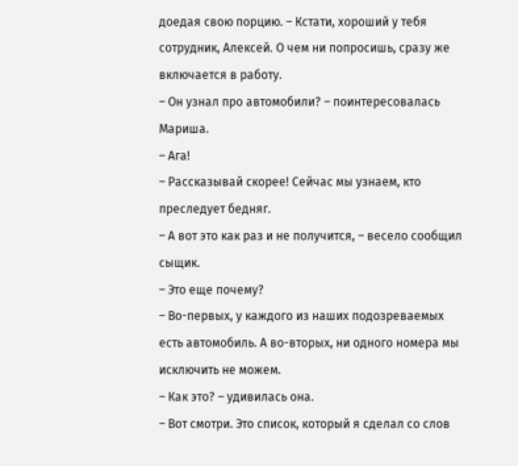доедая свою порцию. – Кстати, хороший у тебя сотрудник, Алексей. О чем ни попросишь, сразу же включается в работу.
– Он узнал про автомобили? – поинтересовалась Мариша.
– Ага!
– Рассказывай скорее! Сейчас мы узнаем, кто преследует бедняг.
– А вот это как раз и не получится, – весело сообщил сыщик.
– Это еще почему?
– Во-первых, у каждого из наших подозреваемых есть автомобиль. А во-вторых, ни одного номера мы исключить не можем.
– Как это? – удивилась она.
– Вот смотри. Это список, который я сделал со слов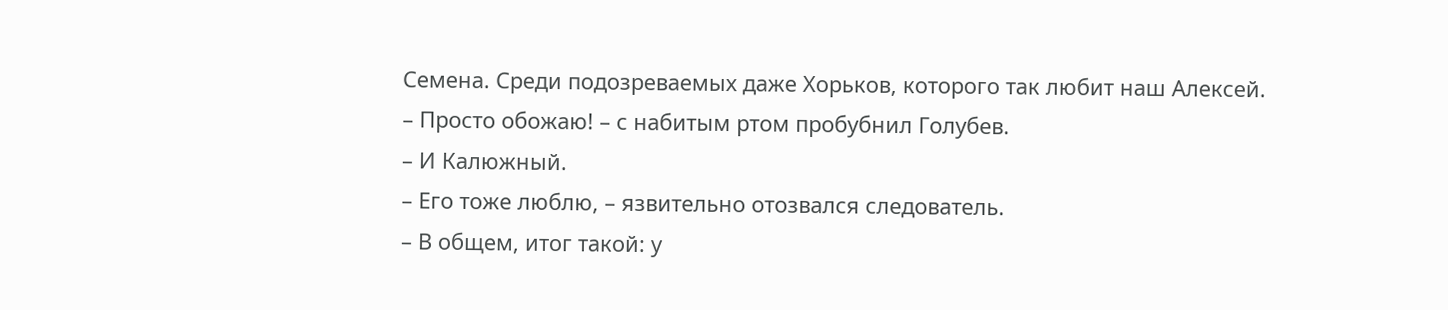Семена. Среди подозреваемых даже Хорьков, которого так любит наш Алексей.
– Просто обожаю! – с набитым ртом пробубнил Голубев.
– И Калюжный.
– Его тоже люблю, – язвительно отозвался следователь.
– В общем, итог такой: у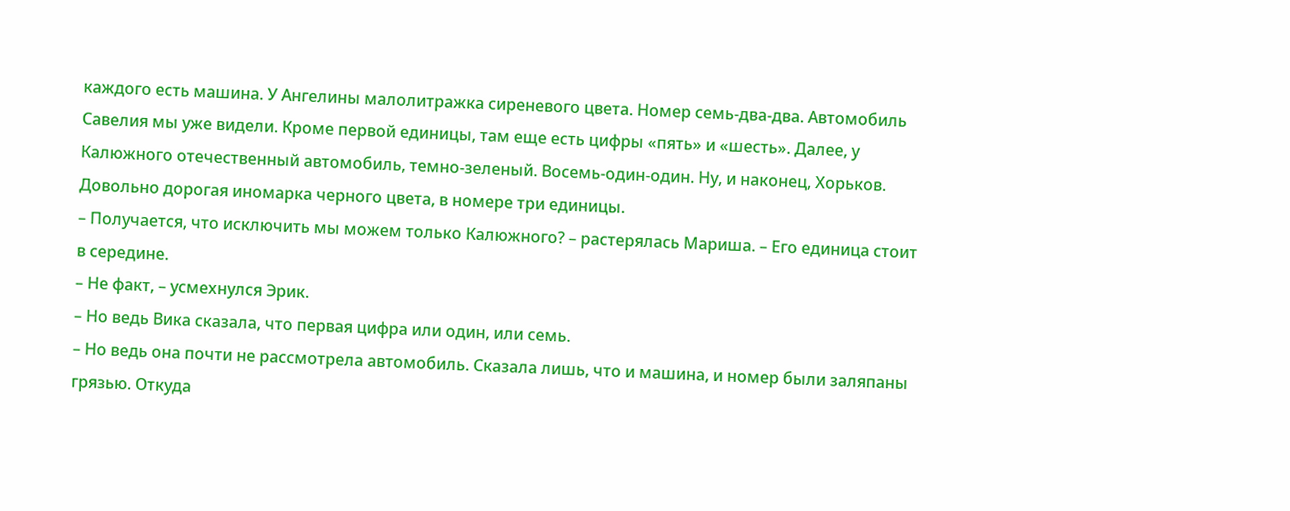каждого есть машина. У Ангелины малолитражка сиреневого цвета. Номер семь-два-два. Автомобиль Савелия мы уже видели. Кроме первой единицы, там еще есть цифры «пять» и «шесть». Далее, у Калюжного отечественный автомобиль, темно-зеленый. Восемь-один-один. Ну, и наконец, Хорьков. Довольно дорогая иномарка черного цвета, в номере три единицы.
– Получается, что исключить мы можем только Калюжного? – растерялась Мариша. – Его единица стоит в середине.
– Не факт, – усмехнулся Эрик.
– Но ведь Вика сказала, что первая цифра или один, или семь.
– Но ведь она почти не рассмотрела автомобиль. Сказала лишь, что и машина, и номер были заляпаны грязью. Откуда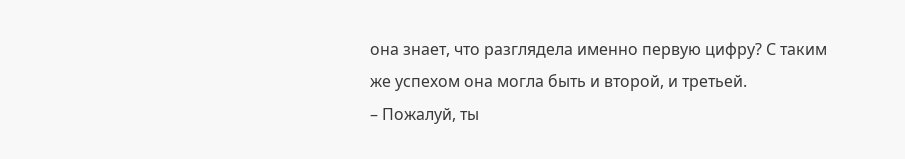она знает, что разглядела именно первую цифру? С таким же успехом она могла быть и второй, и третьей.
– Пожалуй, ты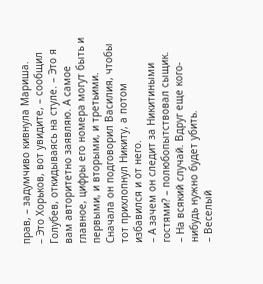прав, – задумчиво кивнула Мариша.
– Это Хорьков, вот увидите, – сообщил Голубев, откидываясь на стуле. – Это я вам авторитетно заявляю. А самое главное, цифры его номера могут быть и первыми, и вторыми, и третьими. Сначала он подговорил Василия, чтобы тот прихлопнул Никиту, а потом избавился и от него.
– А зачем он следит за Никитиными гостями? – полюбопытствовал сыщик.
– На всякий случай. Вдруг еще кого-нибудь нужно будет убить.
– Веселый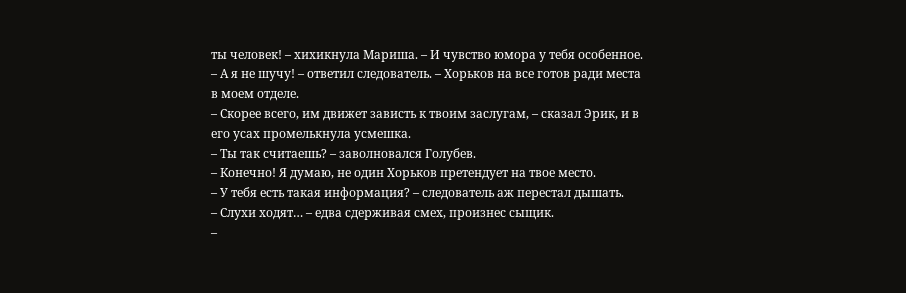ты человек! – хихикнула Мариша. – И чувство юмора у тебя особенное.
– А я не шучу! – ответил следователь. – Хорьков на все готов ради места в моем отделе.
– Скорее всего, им движет зависть к твоим заслугам, – сказал Эрик, и в его усах промелькнула усмешка.
– Ты так считаешь? – заволновался Голубев.
– Конечно! Я думаю, не один Хорьков претендует на твое место.
– У тебя есть такая информация? – следователь аж перестал дышать.
– Слухи ходят… – едва сдерживая смех, произнес сыщик.
–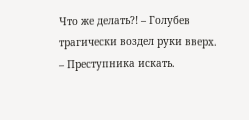Что же делать?! – Голубев трагически воздел руки вверх.
– Преступника искать.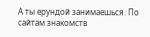А ты ерундой занимаешься. По сайтам знакомств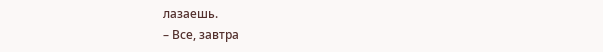лазаешь.
– Все, завтра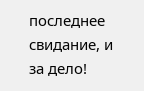последнее свидание, и за дело!